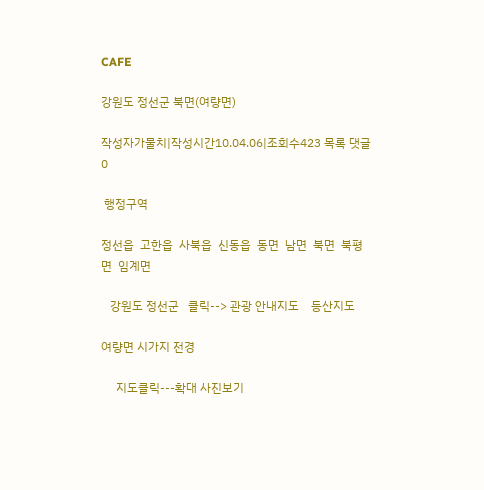CAFE

강원도 정선군 북면(여량면)

작성자가물치|작성시간10.04.06|조회수423 목록 댓글 0

 행정구역

정선읍  고한읍  사북읍  신동읍  동면  남면  북면  북평면  임계면

   강원도 정선군   클릭--> 관광 안내지도    등산지도

여량면 시가지 전경

     지도클릭---확대 사진보기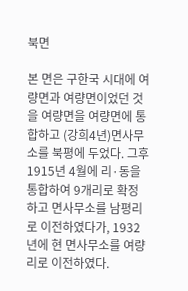북면

본 면은 구한국 시대에 여량면과 여량면이었던 것을 여량면을 여량면에 통합하고 (강희4년)면사무소를 북평에 두었다. 그후 1915년 4월에 리·동을 통합하여 9개리로 확정하고 면사무소를 남평리로 이전하였다가, 1932년에 현 면사무소를 여량리로 이전하였다.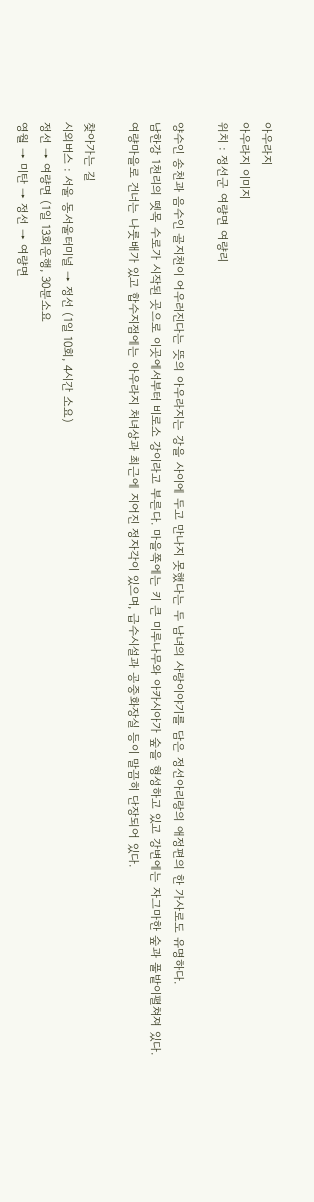아우라지
아우라지 이미지
위치 : 정선군 여량면 여량리

양수인 송천과 음수인 골지천이 어우러진다는 뜻의 아우라지는 강을 사이에 두고 만나지 못했다는 두 남녀의 사랑이야기를 담은 정선아리랑의 애정편의 한 가사로도 유명하다.
남한강 1천리의 뗏목 수로가 시작된 곳으로 이곳에서부터 비로소 강이라고 부른다. 마을쪽에는 키 큰 미루나무와 아카시아가 숲을 형성하고 있고 강변에는 자그마한 숲과 풀밭이펼쳐져 있다.
여량마을로 건너는 나룻배가 있고 합수지점에는 아우라지 처녀상과 최근에 지어진 정자각이 있으며, 급수시설과 공중화장실 등이 말끔히 단장되어 있다.

찾아가는 길
시외버스 : 서울 동서울터미널 → 정선 (1일 10회, 4시간 소요)
정선 → 여량면 (1일 13회운행, 30분소요
영월 → 미탄 → 정선 → 여량면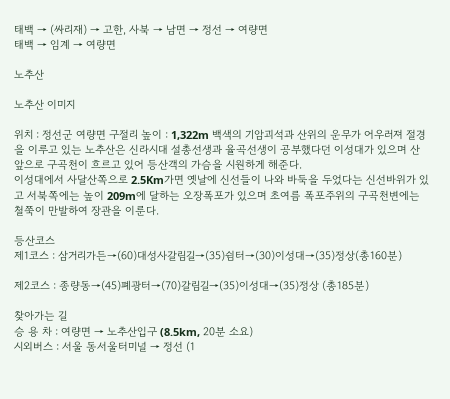태백 → (싸리재) → 고한, 사북 → 남면 → 정선 → 여량면
태백 → 임계 → 여량면

노추산

노추산 이미지

위치 : 정선군 여량면 구절리 높이 : 1,322m 백색의 기암괴석과 산위의 운무가 어우러져 절경을 이루고 있는 노추산은 신라시대 설총선생과 율곡선생이 공부했다던 이성대가 있으며 산 앞으로 구곡천이 흐르고 있어 등산객의 가슴을 시원하게 해준다.
이성대에서 사달산쪽으로 2.5Km가면 옛날에 신선들이 나와 바둑을 두었다는 신선바위가 있고 서북쪽에는 높이 209m에 달하는 오장폭포가 있으며 초여름 폭포주위의 구곡천변에는 철쭉이 만발하여 장관을 이룬다.

등산코스
제1코스 : 삼거리가든→(60)대성사갈림길→(35)쉼터→(30)이성대→(35)정상(총160분)

제2코스 : 종량동→(45)폐광터→(70)갈림길→(35)이성대→(35)정상 (총185분)

찾아가는 길
승 용 차 : 여량면 → 노추산입구 (8.5km, 20분 소요)
시외버스 : 서울 동서울터미널 → 정선 (1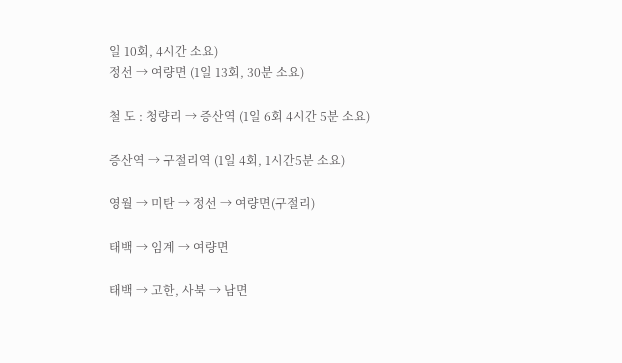일 10회, 4시간 소요)
정선 → 여량면 (1일 13회, 30분 소요)

철 도 : 청량리 → 증산역 (1일 6회 4시간 5분 소요)

증산역 → 구절리역 (1일 4회, 1시간5분 소요)

영월 → 미탄 → 정선 → 여량면(구절리)

태백 → 임계 → 여량면

태백 → 고한, 사북 → 남면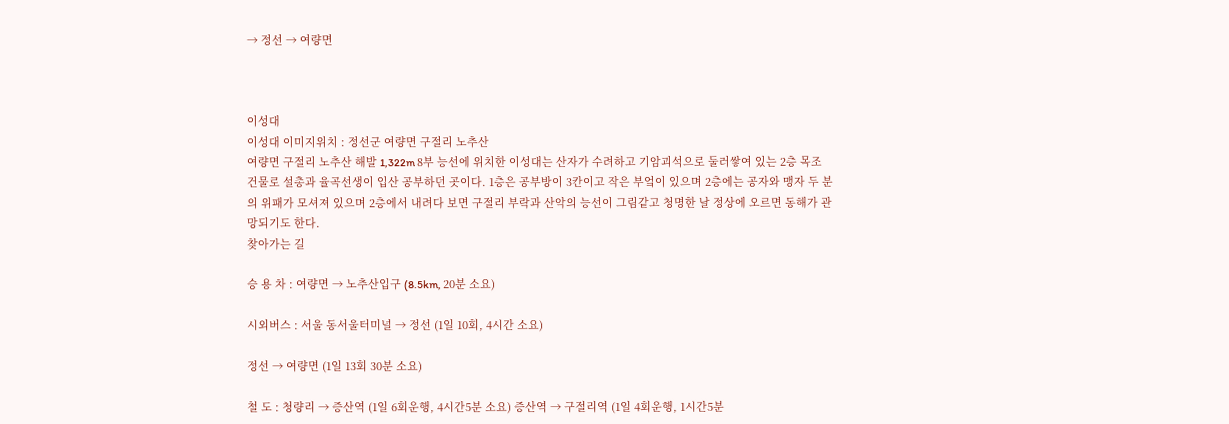→ 정선 → 여량면



이성대
이성대 이미지위치 : 정선군 여량면 구절리 노추산
여량면 구절리 노추산 해발 1,322m 8부 능선에 위치한 이성대는 산자가 수려하고 기암괴석으로 둘러쌓여 있는 2층 목조건물로 설총과 율곡선생이 입산 공부하던 곳이다. 1층은 공부방이 3칸이고 작은 부엌이 있으며 2층에는 공자와 맹자 두 분의 위패가 모셔져 있으며 2층에서 내려다 보면 구절리 부락과 산악의 능선이 그림같고 청명한 날 정상에 오르면 동해가 관망되기도 한다.
찾아가는 길

승 용 차 : 여량면 → 노추산입구 (8.5km, 20분 소요)

시외버스 : 서울 동서울터미널 → 정선 (1일 10회, 4시간 소요)

정선 → 여량면 (1일 13회 30분 소요)

철 도 : 청량리 → 증산역 (1일 6회운행, 4시간5분 소요) 증산역 → 구절리역 (1일 4회운행, 1시간5분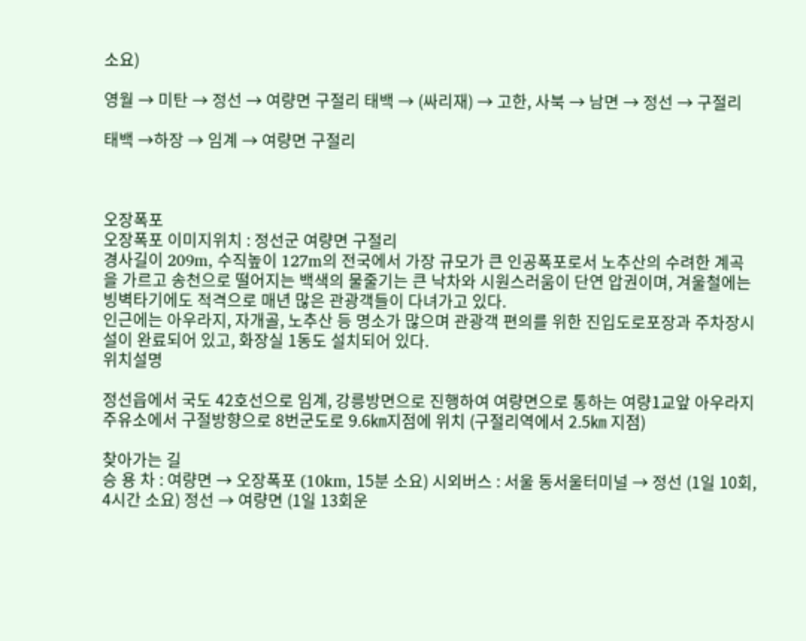소요)

영월 → 미탄 → 정선 → 여량면 구절리 태백 → (싸리재) → 고한, 사북 → 남면 → 정선 → 구절리

태백 →하장 → 임계 → 여량면 구절리



오장폭포
오장폭포 이미지위치 : 정선군 여량면 구절리
경사길이 209m, 수직높이 127m의 전국에서 가장 규모가 큰 인공폭포로서 노추산의 수려한 계곡을 가르고 송천으로 떨어지는 백색의 물줄기는 큰 낙차와 시원스러움이 단연 압권이며, 겨울철에는 빙벽타기에도 적격으로 매년 많은 관광객들이 다녀가고 있다.
인근에는 아우라지, 자개골, 노추산 등 명소가 많으며 관광객 편의를 위한 진입도로포장과 주차장시설이 완료되어 있고, 화장실 1동도 설치되어 있다.
위치설명

정선읍에서 국도 42호선으로 임계, 강릉방면으로 진행하여 여량면으로 통하는 여량1교앞 아우라지주유소에서 구절방향으로 8번군도로 9.6㎞지점에 위치 (구절리역에서 2.5㎞ 지점)

찾아가는 길
승 용 차 : 여량면 → 오장폭포 (10km, 15분 소요) 시외버스 : 서울 동서울터미널 → 정선 (1일 10회, 4시간 소요) 정선 → 여량면 (1일 13회운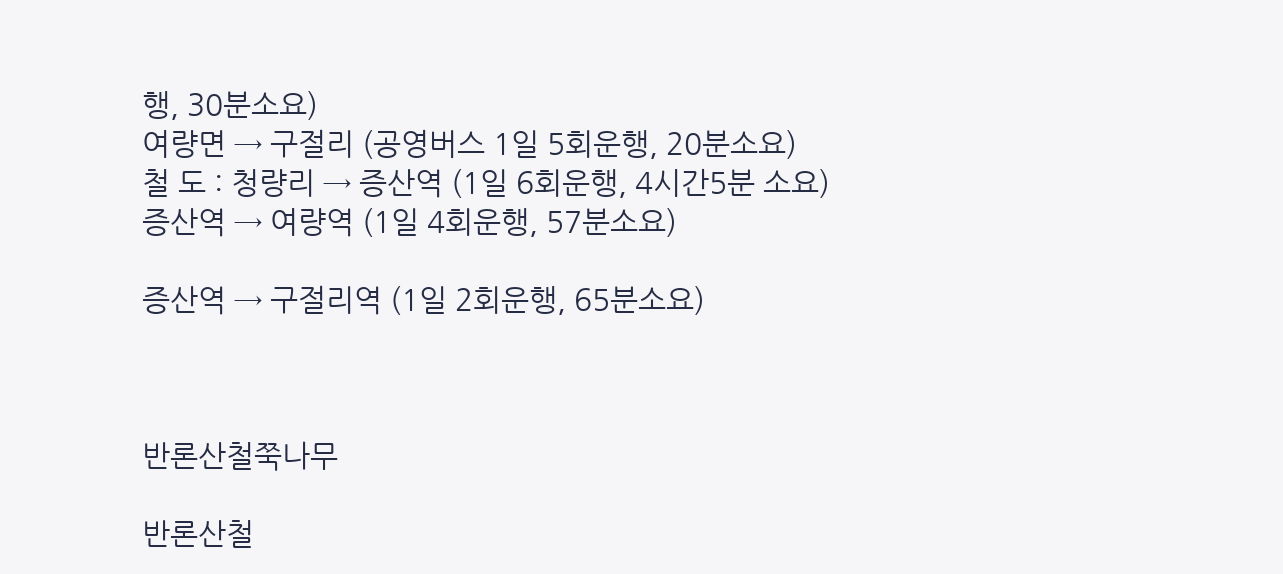행, 30분소요)
여량면 → 구절리 (공영버스 1일 5회운행, 20분소요)
철 도 : 청량리 → 증산역 (1일 6회운행, 4시간5분 소요)
증산역 → 여량역 (1일 4회운행, 57분소요)

증산역 → 구절리역 (1일 2회운행, 65분소요)



반론산철쭉나무

반론산철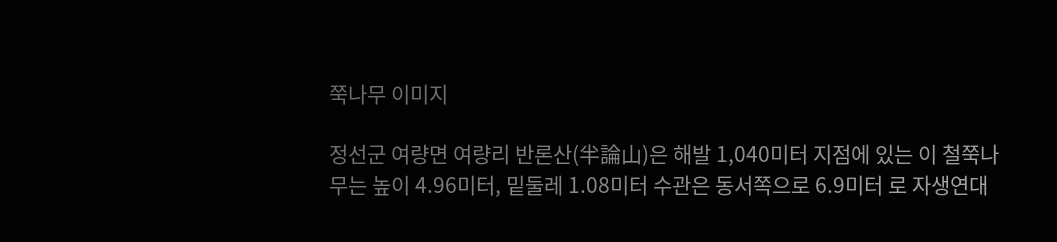쭉나무 이미지

정선군 여량면 여량리 반론산(半論山)은 해발 1,040미터 지점에 있는 이 철쭉나무는 높이 4.96미터, 밑둘레 1.08미터 수관은 동서쪽으로 6.9미터 로 자생연대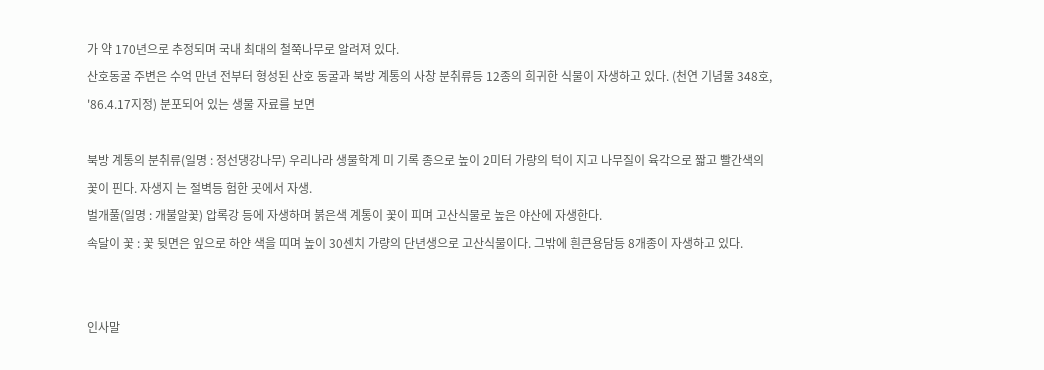가 약 170년으로 추정되며 국내 최대의 철쭉나무로 알려져 있다.
산호동굴 주변은 수억 만년 전부터 형성된 산호 동굴과 북방 계통의 사창 분취류등 12종의 희귀한 식물이 자생하고 있다. (천연 기념물 348호, '86.4.17지정) 분포되어 있는 생물 자료를 보면

북방 계통의 분취류(일명 : 정선댕강나무) 우리나라 생물학계 미 기록 종으로 높이 2미터 가량의 턱이 지고 나무질이 육각으로 짧고 빨간색의 꽃이 핀다. 자생지 는 절벽등 험한 곳에서 자생.
벌개풀(일명 : 개불알꽃) 압록강 등에 자생하며 붉은색 계통이 꽃이 피며 고산식물로 높은 야산에 자생한다.
속달이 꽃 : 꽃 뒷면은 잎으로 하얀 색을 띠며 높이 30센치 가량의 단년생으로 고산식물이다. 그밖에 흰큰용담등 8개종이 자생하고 있다.


인사말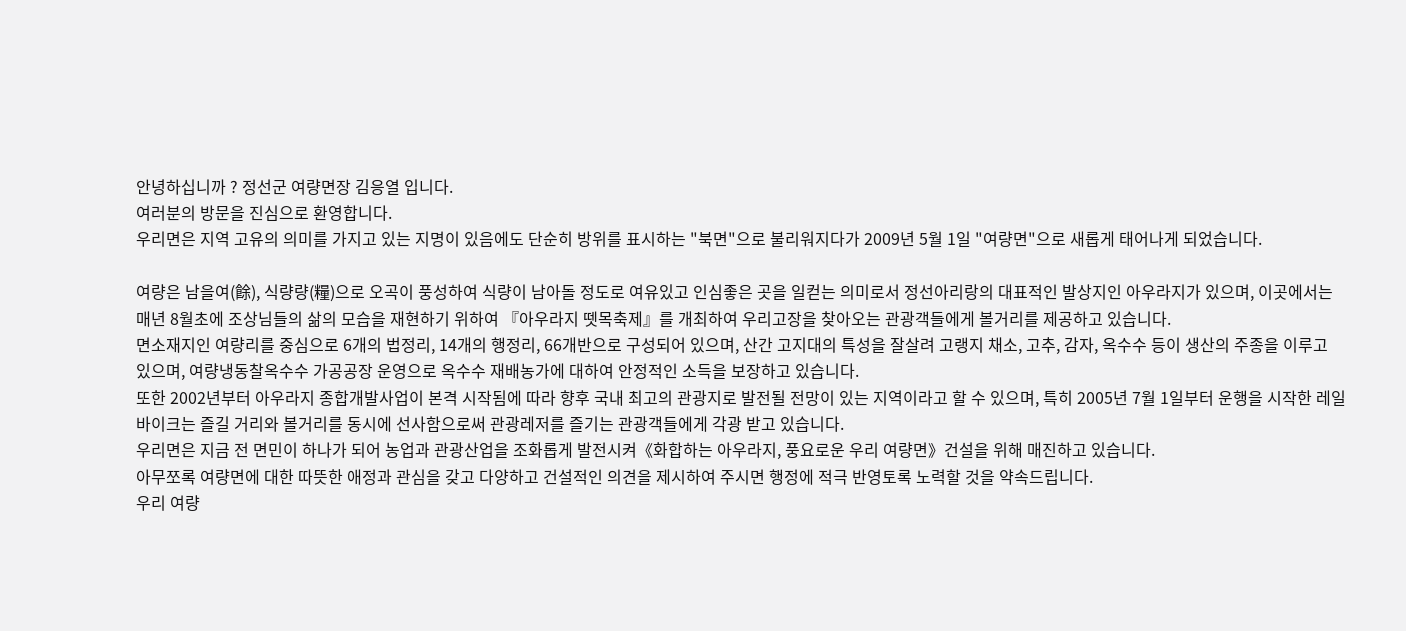안녕하십니까 ? 정선군 여량면장 김응열 입니다.
여러분의 방문을 진심으로 환영합니다.
우리면은 지역 고유의 의미를 가지고 있는 지명이 있음에도 단순히 방위를 표시하는 "북면"으로 불리워지다가 2009년 5월 1일 "여량면"으로 새롭게 태어나게 되었습니다.

여량은 남을여(餘), 식량량(糧)으로 오곡이 풍성하여 식량이 남아돌 정도로 여유있고 인심좋은 곳을 일컫는 의미로서 정선아리랑의 대표적인 발상지인 아우라지가 있으며, 이곳에서는 매년 8월초에 조상님들의 삶의 모습을 재현하기 위하여 『아우라지 뗏목축제』를 개최하여 우리고장을 찾아오는 관광객들에게 볼거리를 제공하고 있습니다.
면소재지인 여량리를 중심으로 6개의 법정리, 14개의 행정리, 66개반으로 구성되어 있으며, 산간 고지대의 특성을 잘살려 고랭지 채소, 고추, 감자, 옥수수 등이 생산의 주종을 이루고 있으며, 여량냉동찰옥수수 가공공장 운영으로 옥수수 재배농가에 대하여 안정적인 소득을 보장하고 있습니다.
또한 2002년부터 아우라지 종합개발사업이 본격 시작됨에 따라 향후 국내 최고의 관광지로 발전될 전망이 있는 지역이라고 할 수 있으며, 특히 2005년 7월 1일부터 운행을 시작한 레일바이크는 즐길 거리와 볼거리를 동시에 선사함으로써 관광레저를 즐기는 관광객들에게 각광 받고 있습니다.
우리면은 지금 전 면민이 하나가 되어 농업과 관광산업을 조화롭게 발전시켜《화합하는 아우라지, 풍요로운 우리 여량면》건설을 위해 매진하고 있습니다.
아무쪼록 여량면에 대한 따뜻한 애정과 관심을 갖고 다양하고 건설적인 의견을 제시하여 주시면 행정에 적극 반영토록 노력할 것을 약속드립니다.
우리 여량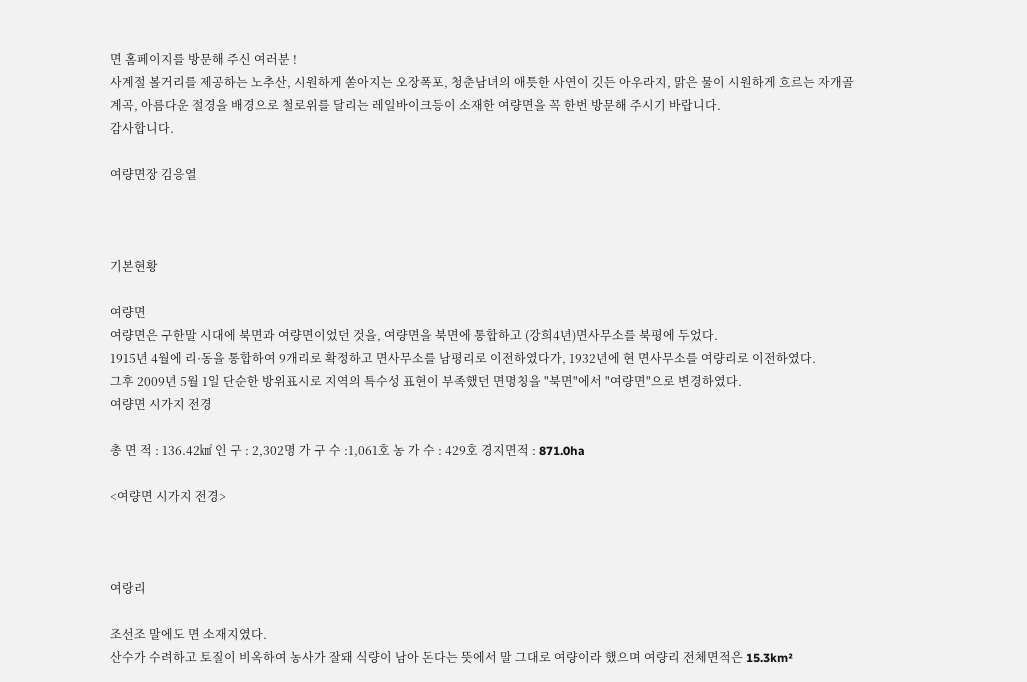면 홈페이지를 방문해 주신 여러분 !
사계절 볼거리를 제공하는 노추산, 시원하게 쏟아지는 오장폭포, 청춘남녀의 애틋한 사연이 깃든 아우라지, 맑은 물이 시원하게 흐르는 자개골 계곡, 아름다운 절경을 배경으로 철로위를 달리는 레일바이크등이 소재한 여량면을 꼭 한번 방문해 주시기 바랍니다.
감사합니다.

여량면장 김응열



기본현황

여량면
여량면은 구한말 시대에 북면과 여량면이었던 것을, 여량면을 북면에 통합하고 (강희4년)면사무소를 북평에 두었다.
1915년 4월에 리·동을 통합하여 9개리로 확정하고 면사무소를 남평리로 이전하였다가, 1932년에 현 면사무소를 여량리로 이전하였다.
그후 2009년 5월 1일 단순한 방위표시로 지역의 특수성 표현이 부족했던 면명칭을 "북면"에서 "여량면"으로 변경하였다.
여량면 시가지 전경

총 면 적 : 136.42㎢ 인 구 : 2,302명 가 구 수 :1,061호 농 가 수 : 429호 경지면적 : 871.0ha

<여량면 시가지 전경>



여랑리

조선조 말에도 면 소재지였다.
산수가 수려하고 토질이 비옥하여 농사가 잘돼 식량이 남아 돈다는 뜻에서 말 그대로 여량이라 했으며 여량리 전체면적은 15.3km²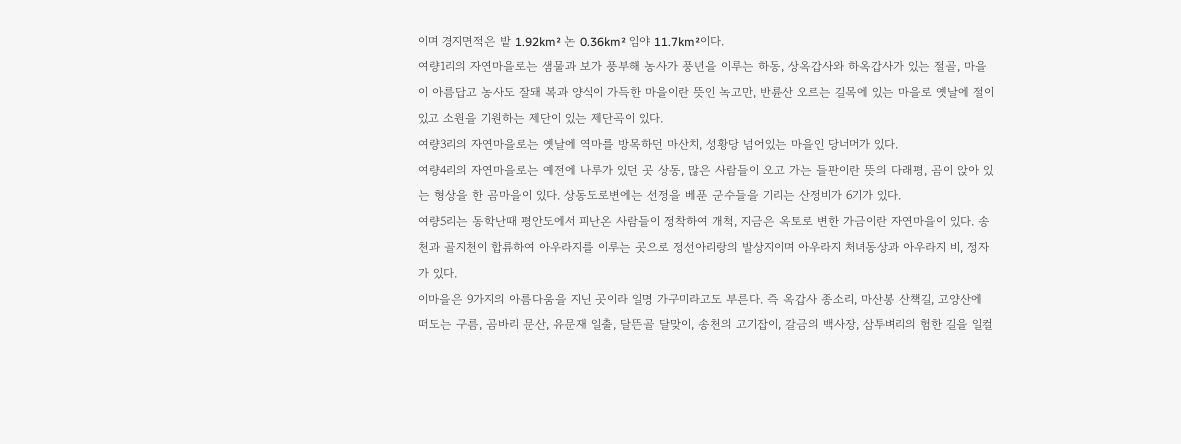이며 경지면적은 밭 1.92km² 논 0.36km² 임야 11.7km²이다.
여량1리의 자연마을로는 샘물과 보가 풍부해 농사가 풍년을 이루는 하동, 상옥갑사와 하옥갑사가 있는 절골, 마을이 아름답고 농사도 잘돼 복과 양식이 가득한 마을이란 뜻인 녹고만, 반륜산 오르는 길목에 있는 마을로 옛날에 절이 있고 소원을 기원하는 제단이 있는 제단곡이 있다.
여량3리의 자연마을로는 옛날에 역마를 방목하던 마산치, 성황당 넘어있는 마을인 당너머가 있다.
여량4리의 자연마을로는 예전에 나루가 있던 곳 상동, 많은 사람들이 오고 가는 들판이란 뜻의 다래평, 곰이 앉아 있는 형상을 한 곰마을이 있다. 상동도로변에는 선정을 베푼 군수들을 기리는 산정비가 6기가 있다.
여량5리는 동학난때 평안도에서 피난온 사람들이 정착하여 개척, 지금은 옥토로 변한 가금이란 자연마을이 있다. 송천과 골지천이 합류하여 아우라지를 이루는 곳으로 정선아리랑의 발상지이며 아우라지 처녀동상과 아우라지 비, 정자가 있다.
이마을은 9가지의 아름다움을 지닌 곳이라 일명 가구미라고도 부른다. 즉 옥갑사 종소리, 마산봉 산책길, 고양산에 떠도는 구름, 곰바리 문산, 유문재 일출, 달뜬골 달맞이, 송천의 고기잡이, 갈금의 백사장, 삼투벼리의 험한 길을 일컬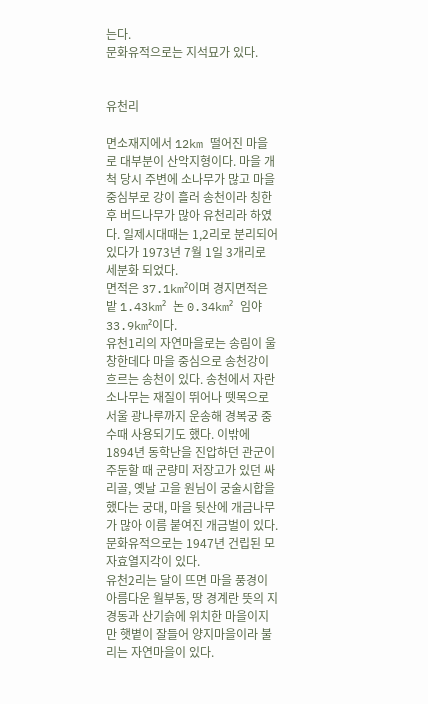는다.
문화유적으로는 지석묘가 있다.


유천리

면소재지에서 12km 떨어진 마을로 대부분이 산악지형이다. 마을 개척 당시 주변에 소나무가 많고 마을 중심부로 강이 흘러 송천이라 칭한 후 버드나무가 많아 유천리라 하였다. 일제시대때는 1,2리로 분리되어 있다가 1973년 7월 1일 3개리로 세분화 되었다.
면적은 37.1km²이며 경지면적은 밭 1.43km² 논 0.34km² 임야 33.9km²이다.
유천1리의 자연마을로는 송림이 울창한데다 마을 중심으로 송천강이 흐르는 송천이 있다. 송천에서 자란 소나무는 재질이 뛰어나 뗏목으로 서울 광나루까지 운송해 경복궁 중수때 사용되기도 했다. 이밖에 1894년 동학난을 진압하던 관군이 주둔할 때 군량미 저장고가 있던 싸리골, 옛날 고을 원님이 궁술시합을 했다는 궁대, 마을 뒷산에 개금나무가 많아 이름 붙여진 개금벌이 있다.
문화유적으로는 1947년 건립된 모자효열지각이 있다.
유천2리는 달이 뜨면 마을 풍경이 아름다운 월부동, 땅 경계란 뜻의 지경동과 산기슭에 위치한 마을이지만 햇볕이 잘들어 양지마을이라 불리는 자연마을이 있다.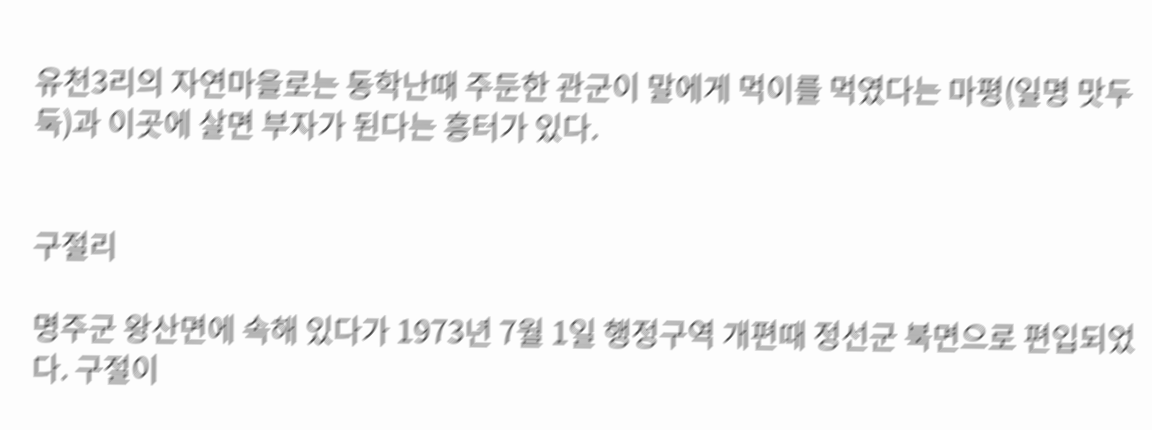유천3리의 자연마을로는 동학난때 주둔한 관군이 말에게 먹이를 먹였다는 마평(일명 맛두둑)과 이곳에 살면 부자가 된다는 흥터가 있다.


구절리

명주군 왕산면에 속해 있다가 1973년 7월 1일 행정구역 개편때 정선군 북면으로 편입되었다. 구절이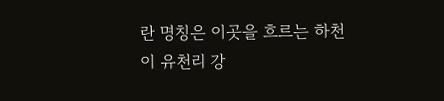란 명칭은 이곳을 흐르는 하천이 유천리 강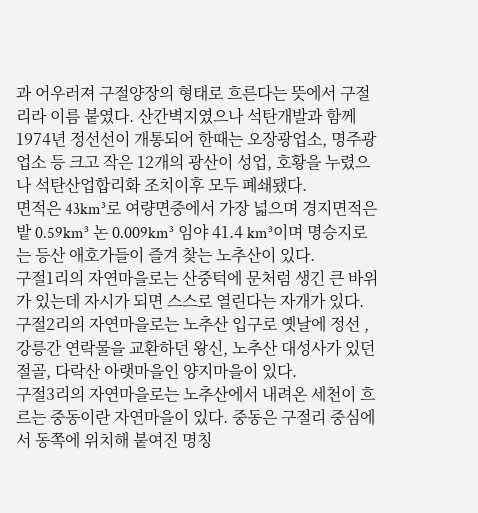과 어우러져 구절양장의 형태로 흐른다는 뜻에서 구절리라 이름 붙였다. 산간벽지였으나 석탄개발과 함께 1974년 정선선이 개통되어 한때는 오장광업소, 명주광업소 등 크고 작은 12개의 광산이 성업, 호황을 누렸으나 석탄산업합리화 조치이후 모두 폐쇄됐다.
면적은 43km³로 여량면중에서 가장 넓으며 경지면적은 밭 0.59km³ 논 0.009km³ 임야 41.4 km³이며 명승지로는 등산 애호가들이 즐겨 찾는 노추산이 있다.
구절1리의 자연마을로는 산중턱에 문처럼 생긴 큰 바위가 있는데 자시가 되면 스스로 열린다는 자개가 있다.
구절2리의 자연마을로는 노추산 입구로 옛날에 정선 ,강릉간 연락물을 교환하던 왕신, 노추산 대성사가 있던 절골, 다락산 아랫마을인 양지마을이 있다.
구절3리의 자연마을로는 노추산에서 내려온 세천이 흐르는 중동이란 자연마을이 있다. 중동은 구절리 중심에서 동쪽에 위치해 붙여진 명칭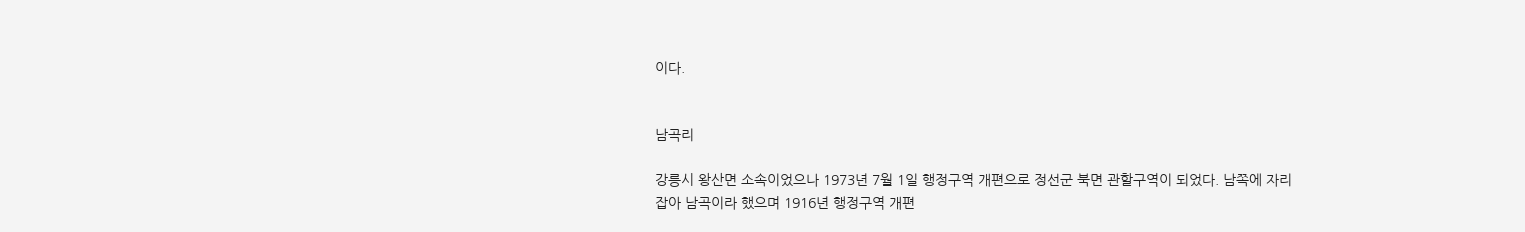이다.


남곡리

강릉시 왕산면 소속이었으나 1973년 7월 1일 행정구역 개편으로 정선군 북면 관할구역이 되었다. 남쪽에 자리잡아 남곡이라 했으며 1916년 행정구역 개편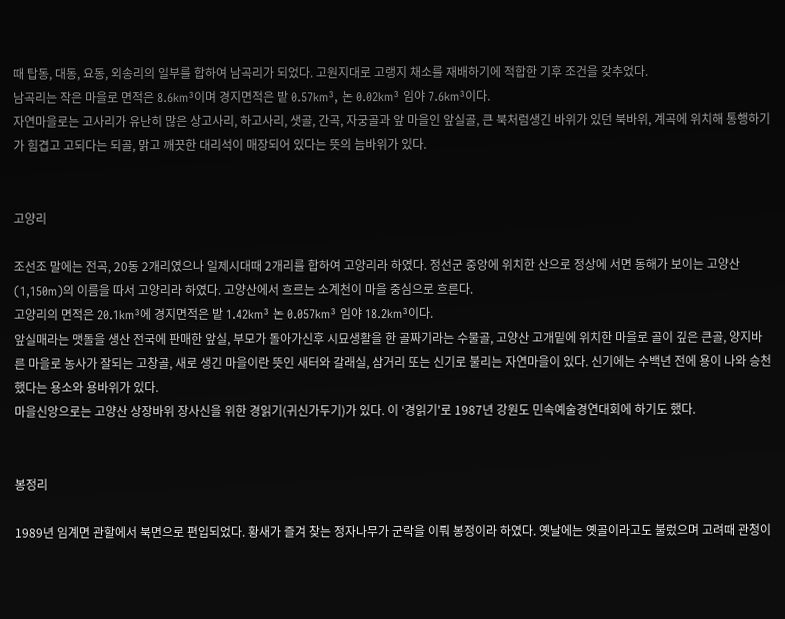때 탑동, 대동, 요동, 외송리의 일부를 합하여 남곡리가 되었다. 고원지대로 고랭지 채소를 재배하기에 적합한 기후 조건을 갖추었다.
남곡리는 작은 마을로 면적은 8.6km³이며 경지면적은 밭 0.57km³, 논 0.02km³ 임야 7.6km³이다.
자연마을로는 고사리가 유난히 많은 상고사리, 하고사리, 샛골, 간곡, 자궁골과 앞 마을인 앞실골, 큰 북처럼생긴 바위가 있던 북바위, 계곡에 위치해 통행하기가 힘겹고 고되다는 되골, 맑고 깨끗한 대리석이 매장되어 있다는 뜻의 늠바위가 있다.


고양리

조선조 말에는 전곡, 20동 2개리였으나 일제시대때 2개리를 합하여 고양리라 하였다. 정선군 중앙에 위치한 산으로 정상에 서면 동해가 보이는 고양산 (1,150m)의 이름을 따서 고양리라 하였다. 고양산에서 흐르는 소계천이 마을 중심으로 흐른다.
고양리의 면적은 20.1km³에 경지면적은 밭 1.42km³ 논 0.057km³ 임야 18.2km³이다.
앞실매라는 맷돌을 생산 전국에 판매한 앞실, 부모가 돌아가신후 시묘생활을 한 골짜기라는 수물골, 고양산 고개밑에 위치한 마을로 골이 깊은 큰골, 양지바른 마을로 농사가 잘되는 고창골, 새로 생긴 마을이란 뜻인 새터와 갈래실, 삼거리 또는 신기로 불리는 자연마을이 있다. 신기에는 수백년 전에 용이 나와 승천했다는 용소와 용바위가 있다.
마을신앙으로는 고양산 상장바위 장사신을 위한 경읽기(귀신가두기)가 있다. 이 ‘경읽기'로 1987년 강원도 민속예술경연대회에 하기도 했다.


봉정리

1989년 임계면 관할에서 북면으로 편입되었다. 황새가 즐겨 찾는 정자나무가 군락을 이뤄 봉정이라 하였다. 옛날에는 옛골이라고도 불렀으며 고려때 관청이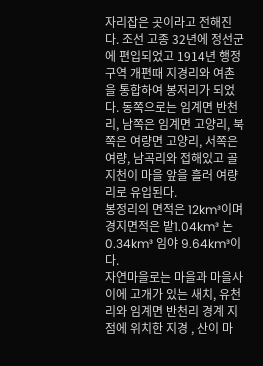자리잡은 곳이라고 전해진다. 조선 고종 32년에 정선군에 편입되었고 1914년 행정구역 개편때 지경리와 여촌을 통합하여 봉저리가 되었다. 동쪽으로는 임계면 반천리, 남쪽은 임계면 고양리, 북쪽은 여량면 고양리, 서쪽은 여량, 남곡리와 접해있고 골지천이 마을 앞을 흘러 여량리로 유입된다.
봉정리의 면적은 12km³이며 경지면적은 밭1.04km³ 논 0.34km³ 임야 9.64km³이다.
자연마을로는 마을과 마을사이에 고개가 있는 새치, 유천리와 임계면 반천리 경계 지점에 위치한 지경 , 산이 마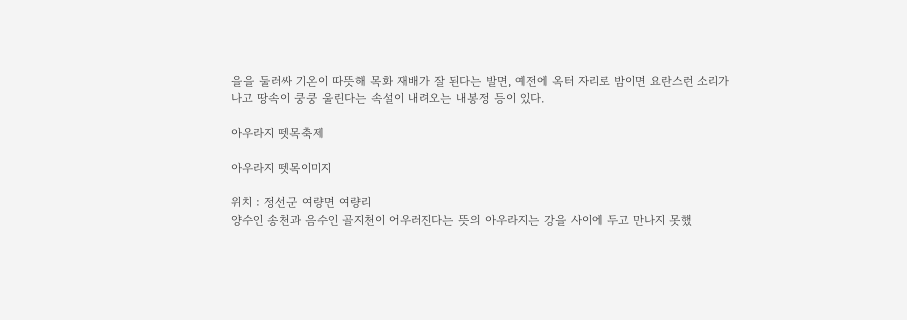을을 둘러싸 기온이 따뜻해 목화 재배가 잘 된다는 발면, 예전에 옥터 자리로 밤이면 요란스런 소리가 나고 땅속이 쿵쿵 울린다는 속설이 내려오는 내봉정 등이 있다.

아우라지 뗏목축제

아우라지 뗏목이미지

위치 : 정선군 여량면 여량리
양수인 송천과 음수인 골지천이 어우러진다는 뜻의 아우라지는 강을 사이에 두고 만나지 못했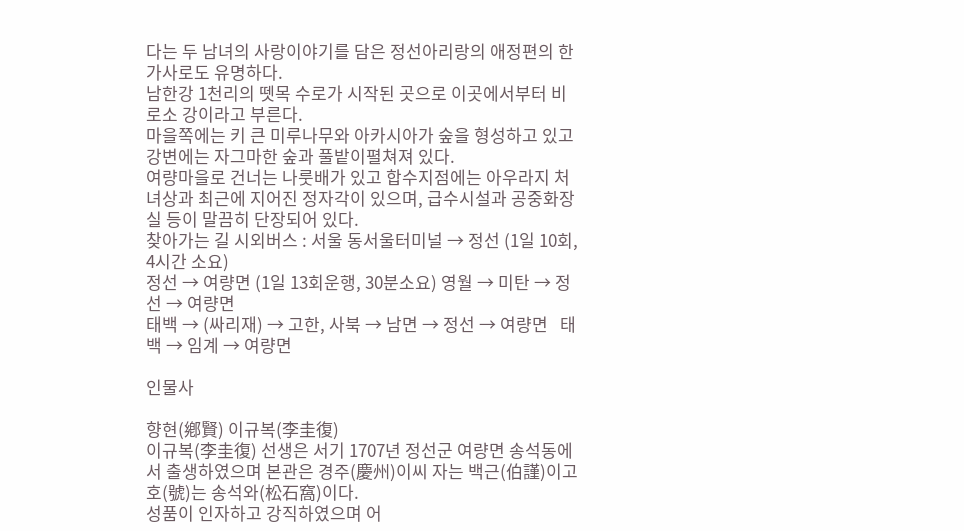다는 두 남녀의 사랑이야기를 담은 정선아리랑의 애정편의 한 가사로도 유명하다.
남한강 1천리의 뗏목 수로가 시작된 곳으로 이곳에서부터 비로소 강이라고 부른다.
마을쪽에는 키 큰 미루나무와 아카시아가 숲을 형성하고 있고 강변에는 자그마한 숲과 풀밭이펼쳐져 있다.
여량마을로 건너는 나룻배가 있고 합수지점에는 아우라지 처녀상과 최근에 지어진 정자각이 있으며, 급수시설과 공중화장실 등이 말끔히 단장되어 있다.
찾아가는 길 시외버스 : 서울 동서울터미널 → 정선 (1일 10회, 4시간 소요)
정선 → 여량면 (1일 13회운행, 30분소요) 영월 → 미탄 → 정선 → 여량면
태백 → (싸리재) → 고한, 사북 → 남면 → 정선 → 여량면   태백 → 임계 → 여량면

인물사

향현(鄕賢) 이규복(李圭復)
이규복(李圭復) 선생은 서기 1707년 정선군 여량면 송석동에서 출생하였으며 본관은 경주(慶州)이씨 자는 백근(伯謹)이고 호(號)는 송석와(松石窩)이다.
성품이 인자하고 강직하였으며 어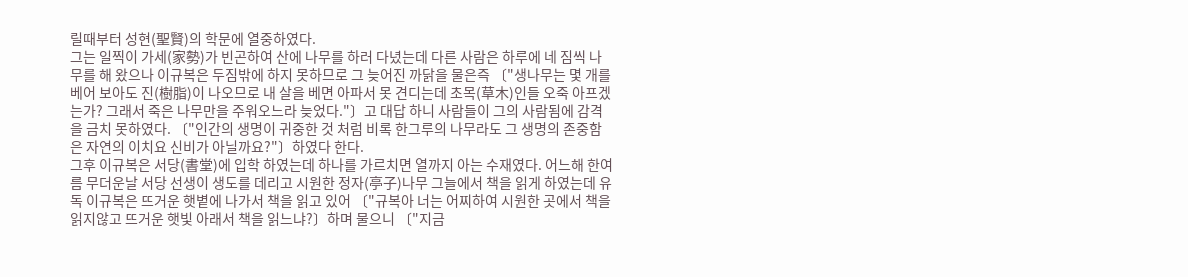릴때부터 성현(聖賢)의 학문에 열중하였다.
그는 일찍이 가세(家勢)가 빈곤하여 산에 나무를 하러 다녔는데 다른 사람은 하루에 네 짐씩 나무를 해 왔으나 이규복은 두짐밖에 하지 못하므로 그 늦어진 까닭을 물은즉 〔"생나무는 몇 개를 베어 보아도 진(樹脂)이 나오므로 내 살을 베면 아파서 못 견디는데 초목(草木)인들 오죽 아프겠는가? 그래서 죽은 나무만을 주워오느라 늦었다."〕고 대답 하니 사람들이 그의 사람됨에 감격을 금치 못하였다. 〔"인간의 생명이 귀중한 것 처럼 비록 한그루의 나무라도 그 생명의 존중함은 자연의 이치요 신비가 아닐까요?"〕하였다 한다.
그후 이규복은 서당(書堂)에 입학 하였는데 하나를 가르치면 열까지 아는 수재였다. 어느해 한여름 무더운날 서당 선생이 생도를 데리고 시원한 정자(亭子)나무 그늘에서 책을 읽게 하였는데 유독 이규복은 뜨거운 햇볕에 나가서 책을 읽고 있어 〔"규복아 너는 어찌하여 시원한 곳에서 책을 읽지않고 뜨거운 햇빛 아래서 책을 읽느냐?〕하며 물으니 〔"지금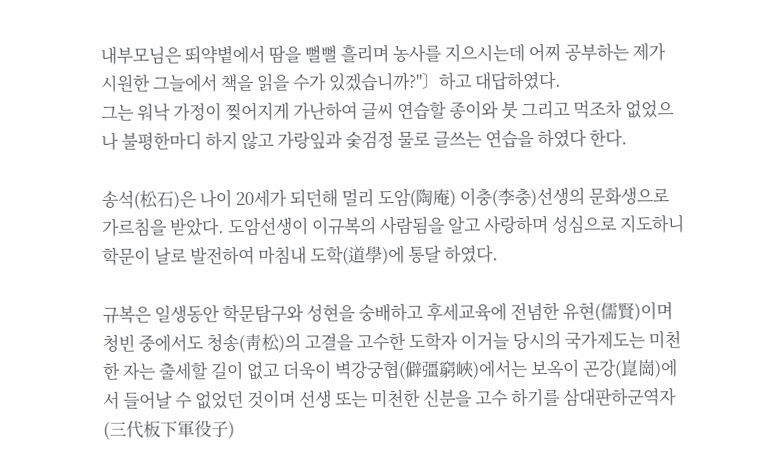내부모님은 뙤약볕에서 땀을 뻘뻘 흘리며 농사를 지으시는데 어찌 공부하는 제가 시원한 그늘에서 책을 읽을 수가 있겠습니까?"〕하고 대답하였다.
그는 워낙 가정이 찢어지게 가난하여 글씨 연습할 종이와 붓 그리고 먹조차 없었으나 불평한마디 하지 않고 가랑잎과 숯검정 물로 글쓰는 연습을 하였다 한다.

송석(松石)은 나이 20세가 되던해 멀리 도암(陶庵) 이충(李충)선생의 문화생으로 가르침을 받았다. 도암선생이 이규복의 사람됨을 알고 사랑하며 성심으로 지도하니 학문이 날로 발전하여 마침내 도학(道學)에 통달 하였다.

규복은 일생동안 학문탐구와 성현을 숭배하고 후세교육에 전념한 유현(儒賢)이며 청빈 중에서도 청송(靑松)의 고결을 고수한 도학자 이거늘 당시의 국가제도는 미천한 자는 출세할 길이 없고 더욱이 벽강궁협(僻彊窮峽)에서는 보옥이 곤강(崑崗)에서 들어날 수 없었던 것이며 선생 또는 미천한 신분을 고수 하기를 삼대판하군역자(三代板下軍役子)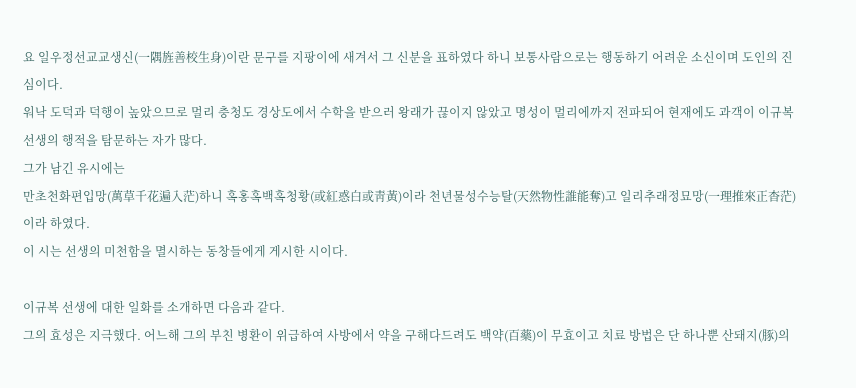요 일우정선교교생신(一隅旌善校生身)이란 문구를 지팡이에 새겨서 그 신분을 표하였다 하니 보통사람으로는 행동하기 어려운 소신이며 도인의 진심이다.
워낙 도덕과 덕행이 높았으므로 멀리 충청도 경상도에서 수학을 받으러 왕래가 끊이지 않았고 명성이 멀리에까지 전파되어 현재에도 과객이 이규복 선생의 행적을 탐문하는 자가 많다.
그가 남긴 유시에는
만초천화편입망(萬草千花遍入茫)하니 혹홍혹백혹청황(或紅惑白或靑黃)이라 천년물성수능탈(天然物性誰能奪)고 일리추래정묘망(一理推來正杳茫)이라 하였다.
이 시는 선생의 미천함을 멸시하는 동창들에게 게시한 시이다.

이규복 선생에 대한 일화를 소개하면 다음과 같다.
그의 효성은 지극했다. 어느해 그의 부친 병환이 위급하여 사방에서 약을 구해다드려도 백약(百藥)이 무효이고 치료 방법은 단 하나뿐 산돼지(豚)의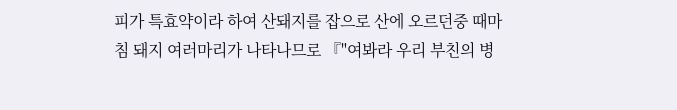피가 특효약이라 하여 산돼지를 잡으로 산에 오르던중 때마침 돼지 여러마리가 나타나므로 『"여봐라 우리 부친의 병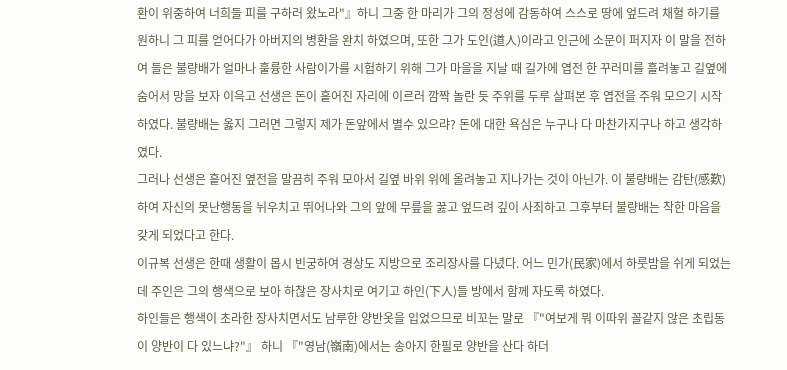환이 위중하여 너희들 피를 구하러 왔노라"』하니 그중 한 마리가 그의 정성에 감동하여 스스로 땅에 엎드려 채혈 하기를 원하니 그 피를 얻어다가 아버지의 병환을 완치 하였으며, 또한 그가 도인(道人)이라고 인근에 소문이 퍼지자 이 말을 전하여 들은 불량배가 얼마나 훌륭한 사람이가를 시험하기 위해 그가 마을을 지날 때 길가에 엽전 한 꾸러미를 흘려놓고 길옆에 숨어서 망을 보자 이윽고 선생은 돈이 흩어진 자리에 이르러 깜짝 놀란 듯 주위를 두루 살펴본 후 엽전을 주워 모으기 시작하였다. 불량배는 옳지 그러면 그렇지 제가 돈앞에서 별수 있으랴? 돈에 대한 욕심은 누구나 다 마찬가지구나 하고 생각하였다.
그러나 선생은 흩어진 옆전을 말끔히 주워 모아서 길옆 바위 위에 올려놓고 지나가는 것이 아닌가. 이 불량배는 감탄(感歎)하여 자신의 못난행동을 뉘우치고 뛰어나와 그의 앞에 무릎을 꿇고 엎드려 깊이 사죄하고 그후부터 불량배는 착한 마음을 갖게 되었다고 한다.
이규복 선생은 한때 생활이 몹시 빈궁하여 경상도 지방으로 조리장사를 다녔다. 어느 민가(民家)에서 하룻밤을 쉬게 되었는데 주인은 그의 행색으로 보아 하찮은 장사치로 여기고 하인(下人)들 방에서 함께 자도록 하였다.
하인들은 행색이 초라한 장사치면서도 남루한 양반옷을 입었으므로 비꼬는 말로 『"여보게 뭐 이따위 꼴같지 않은 초립동이 양반이 다 있느냐?"』 하니 『"영남(嶺南)에서는 송아지 한필로 양반을 산다 하더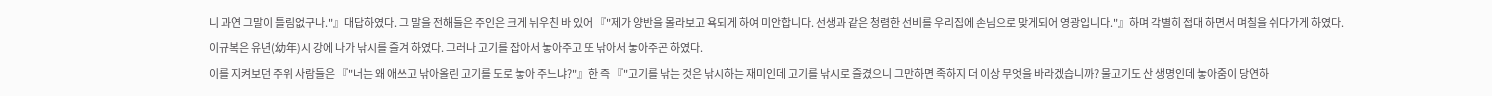니 과연 그말이 틀림없구나."』대답하였다. 그 말을 전해들은 주인은 크게 뉘우친 바 있어 『"제가 양반을 몰라보고 욕되게 하여 미안합니다. 선생과 같은 청렴한 선비를 우리집에 손님으로 맞게되어 영광입니다."』하며 각별히 접대 하면서 며칠을 쉬다가게 하였다.
이규복은 유년(幼年)시 강에 나가 낚시를 즐겨 하였다. 그러나 고기를 잡아서 놓아주고 또 낚아서 놓아주곤 하였다.
이를 지켜보던 주위 사람들은 『"너는 왜 애쓰고 낚아올린 고기를 도로 놓아 주느냐?"』한 즉 『"고기를 낚는 것은 낚시하는 재미인데 고기를 낚시로 즐겼으니 그만하면 족하지 더 이상 무엇을 바라겠습니까? 물고기도 산 생명인데 놓아줌이 당연하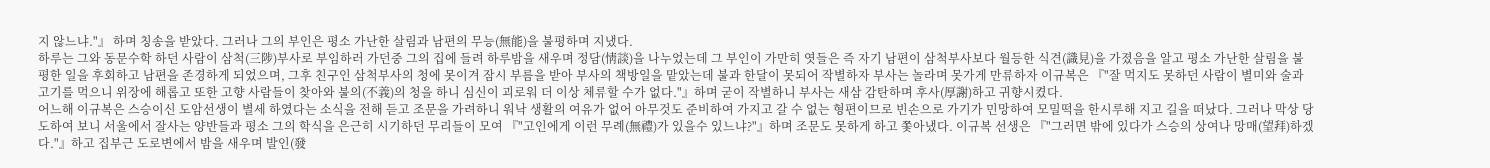지 않느냐."』 하며 칭송을 받았다. 그러나 그의 부인은 평소 가난한 살림과 남편의 무능(無能)을 불평하며 지냈다.
하루는 그와 동문수학 하던 사람이 삼척(三陟)부사로 부임하러 가던중 그의 집에 들려 하루밤을 새우며 정담(情談)을 나누었는데 그 부인이 가만히 엿들은 즉 자기 남편이 삼척부사보다 월등한 식견(識見)을 가졌음을 알고 평소 가난한 살림을 불평한 일을 후회하고 남편을 존경하게 되었으며, 그후 친구인 삼척부사의 청에 못이겨 잠시 부름을 받아 부사의 책방일을 맡았는데 불과 한달이 못되어 작별하자 부사는 놀라며 못가게 만류하자 이규복은 『"잘 먹지도 못하던 사람이 별미와 술과 고기를 먹으니 위장에 해롭고 또한 고향 사람들이 찾아와 불의(不義)의 청을 하니 심신이 괴로워 더 이상 체류할 수가 없다."』하며 굳이 작별하니 부사는 새삼 감탄하며 후사(厚謝)하고 귀향시켰다.
어느해 이규복은 스승이신 도암선생이 별세 하였다는 소식을 전해 듣고 조문을 가려하니 워낙 생활의 여유가 없어 아무것도 준비하여 가지고 갈 수 없는 형편이므로 빈손으로 가기가 민망하여 모밀떡을 한시루해 지고 길을 떠났다. 그러나 막상 당도하여 보니 서울에서 잘사는 양반들과 평소 그의 학식을 은근히 시기하던 무리들이 모여 『"고인에게 이런 무례(無禮)가 있을수 있느냐?"』하며 조문도 못하게 하고 쫓아냈다. 이규복 선생은 『"그러면 밖에 있다가 스승의 상여나 망매(望拜)하겠다."』하고 집부근 도로변에서 밤을 새우며 발인(發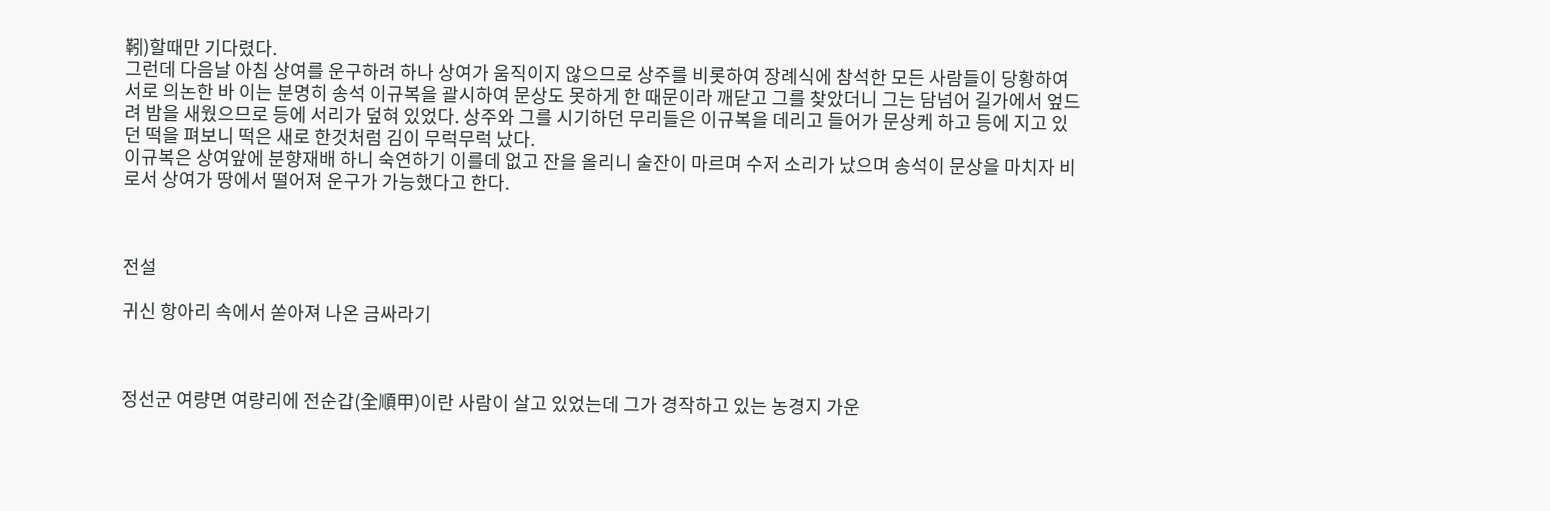靷)할때만 기다렸다.
그런데 다음날 아침 상여를 운구하려 하나 상여가 움직이지 않으므로 상주를 비롯하여 장례식에 참석한 모든 사람들이 당황하여 서로 의논한 바 이는 분명히 송석 이규복을 괄시하여 문상도 못하게 한 때문이라 깨닫고 그를 찾았더니 그는 담넘어 길가에서 엎드려 밤을 새웠으므로 등에 서리가 덮혀 있었다. 상주와 그를 시기하던 무리들은 이규복을 데리고 들어가 문상케 하고 등에 지고 있던 떡을 펴보니 떡은 새로 한것처럼 김이 무럭무럭 났다.
이규복은 상여앞에 분향재배 하니 숙연하기 이를데 없고 잔을 올리니 술잔이 마르며 수저 소리가 났으며 송석이 문상을 마치자 비로서 상여가 땅에서 떨어져 운구가 가능했다고 한다.



전설

귀신 항아리 속에서 쏟아져 나온 금싸라기



정선군 여량면 여량리에 전순갑(全順甲)이란 사람이 살고 있었는데 그가 경작하고 있는 농경지 가운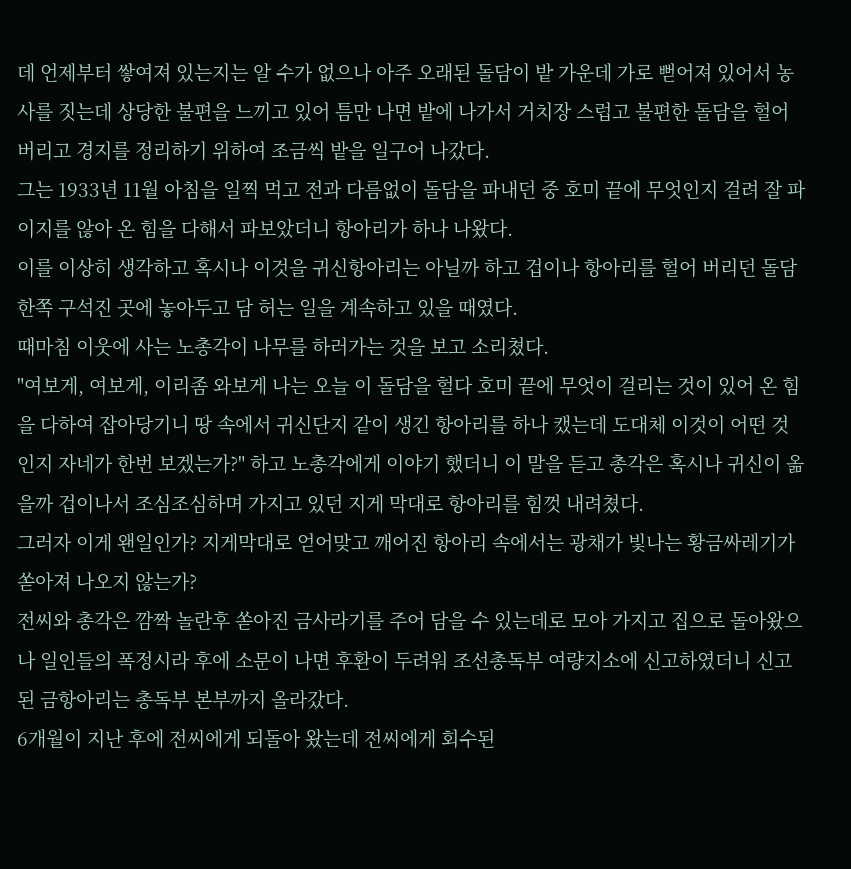데 언제부터 쌓여져 있는지는 알 수가 없으나 아주 오래된 돌담이 밭 가운데 가로 뻗어져 있어서 농사를 짓는데 상당한 불편을 느끼고 있어 틈만 나면 밭에 나가서 거치장 스럽고 불편한 돌담을 헐어버리고 경지를 정리하기 위하여 조금씩 밭을 일구어 나갔다.
그는 1933년 11월 아침을 일찍 먹고 전과 다름없이 돌담을 파내던 중 호미 끝에 무엇인지 걸려 잘 파이지를 않아 온 힘을 다해서 파보았더니 항아리가 하나 나왔다.
이를 이상히 생각하고 혹시나 이것을 귀신항아리는 아닐까 하고 겁이나 항아리를 헐어 버리던 돌담 한쪽 구석진 곳에 놓아두고 담 허는 일을 계속하고 있을 때였다.
때마침 이웃에 사는 노총각이 나무를 하러가는 것을 보고 소리쳤다.
"여보게, 여보게, 이리좀 와보게 나는 오늘 이 돌담을 헐다 호미 끝에 무엇이 걸리는 것이 있어 온 힘을 다하여 잡아당기니 땅 속에서 귀신단지 같이 생긴 항아리를 하나 캤는데 도대체 이것이 어떤 것인지 자네가 한번 보겠는가?" 하고 노총각에게 이야기 했더니 이 말을 듣고 총각은 혹시나 귀신이 옮을까 겁이나서 조심조심하며 가지고 있던 지게 막대로 항아리를 힘껏 내려쳤다.
그러자 이게 왠일인가? 지게막대로 얻어맞고 깨어진 항아리 속에서는 광채가 빛나는 황금싸레기가 쏟아져 나오지 않는가?
전씨와 총각은 깜짝 놀란후 쏟아진 금사라기를 주어 담을 수 있는데로 모아 가지고 집으로 돌아왔으나 일인들의 폭정시라 후에 소문이 나면 후환이 두려워 조선총독부 여량지소에 신고하였더니 신고된 금항아리는 총독부 본부까지 올라갔다.
6개월이 지난 후에 전씨에게 되돌아 왔는데 전씨에게 회수된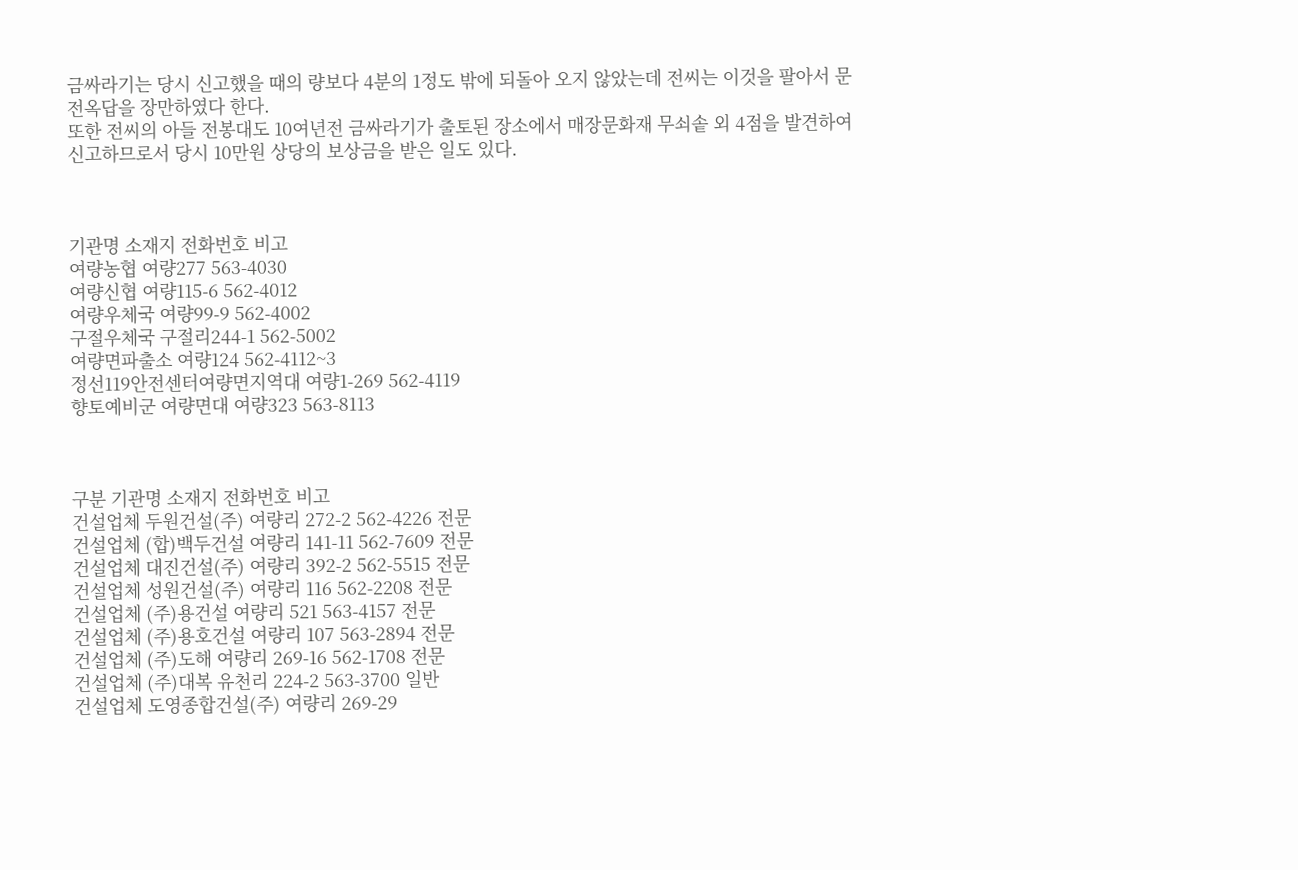금싸라기는 당시 신고했을 때의 량보다 4분의 1정도 밖에 되돌아 오지 않았는데 전씨는 이것을 팔아서 문전옥답을 장만하였다 한다.
또한 전씨의 아들 전봉대도 10여년전 금싸라기가 출토된 장소에서 매장문화재 무쇠솥 외 4점을 발견하여 신고하므로서 당시 10만원 상당의 보상금을 받은 일도 있다.



기관명 소재지 전화번호 비고
여량농협 여량277 563-4030
여량신협 여량115-6 562-4012
여량우체국 여량99-9 562-4002
구절우체국 구절리244-1 562-5002
여량면파출소 여량124 562-4112~3
정선119안전센터여량면지역대 여량1-269 562-4119
향토예비군 여량면대 여량323 563-8113



구분 기관명 소재지 전화번호 비고
건설업체 두원건설(주) 여량리 272-2 562-4226 전문
건설업체 (합)백두건설 여량리 141-11 562-7609 전문
건설업체 대진건설(주) 여량리 392-2 562-5515 전문
건설업체 성원건설(주) 여량리 116 562-2208 전문
건설업체 (주)용건설 여량리 521 563-4157 전문
건설업체 (주)용호건설 여량리 107 563-2894 전문
건설업체 (주)도해 여량리 269-16 562-1708 전문
건설업체 (주)대복 유천리 224-2 563-3700 일반
건설업체 도영종합건설(주) 여량리 269-29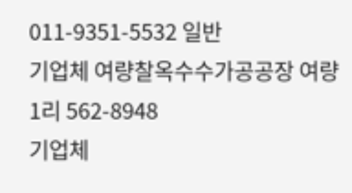011-9351-5532 일반
기업체 여량찰옥수수가공공장 여량1리 562-8948
기업체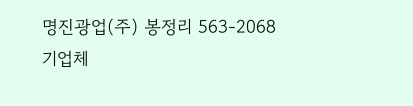명진광업(주) 봉정리 563-2068
기업체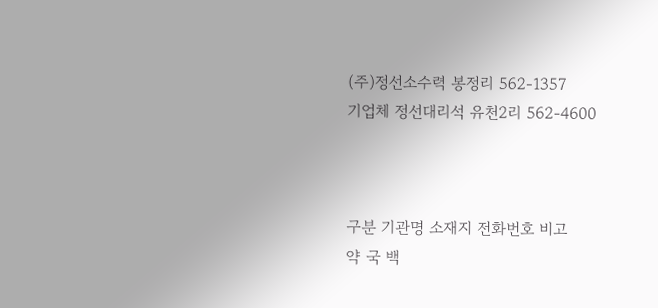(주)정선소수력 봉정리 562-1357
기업체 정선대리석 유천2리 562-4600



구분 기관명 소재지 전화번호 비고
약 국 백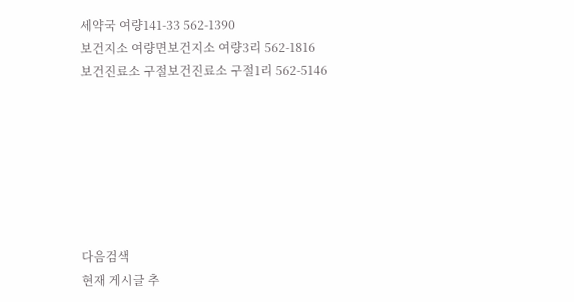세약국 여량141-33 562-1390
보건지소 여량면보건지소 여량3리 562-1816
보건진료소 구절보건진료소 구절1리 562-5146







다음검색
현재 게시글 추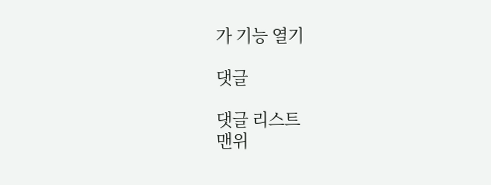가 기능 열기

댓글

댓글 리스트
맨위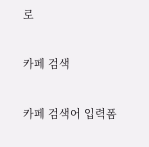로

카페 검색

카페 검색어 입력폼